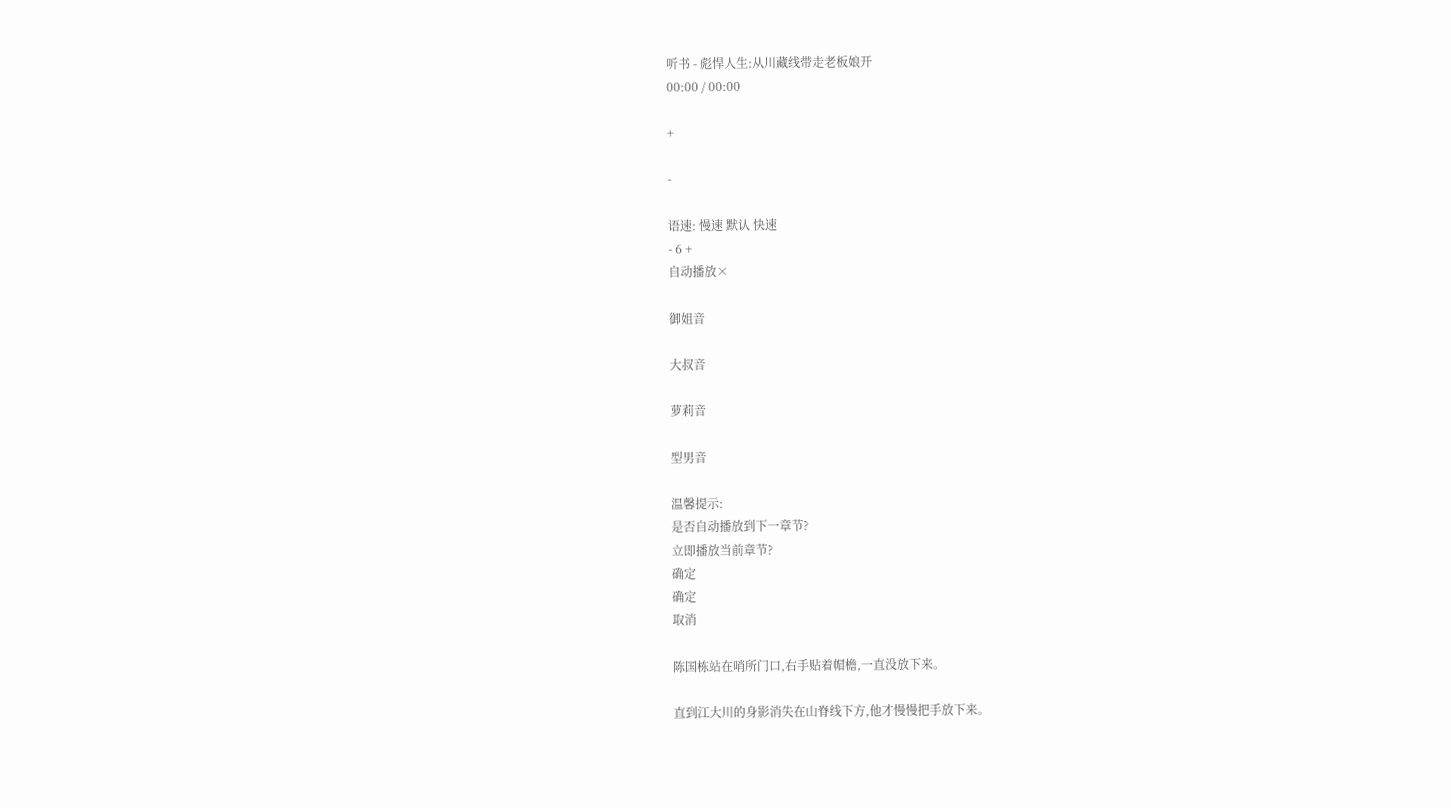听书 - 彪悍人生:从川藏线带走老板娘开
00:00 / 00:00

+

-

语速: 慢速 默认 快速
- 6 +
自动播放×

御姐音

大叔音

萝莉音

型男音

温馨提示:
是否自动播放到下一章节?
立即播放当前章节?
确定
确定
取消

陈国栋站在哨所门口,右手贴着帽檐,一直没放下来。

直到江大川的身影消失在山脊线下方,他才慢慢把手放下来。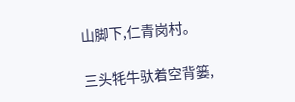山脚下,仁青岗村。

三头牦牛驮着空背篓,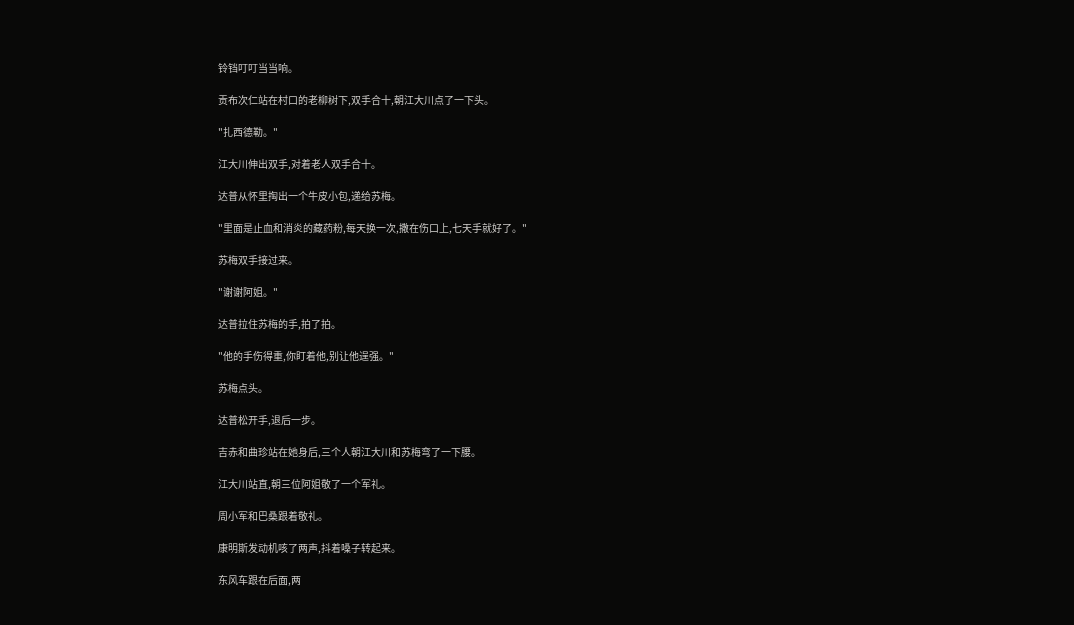铃铛叮叮当当响。

贡布次仁站在村口的老柳树下,双手合十,朝江大川点了一下头。

"扎西德勒。"

江大川伸出双手,对着老人双手合十。

达普从怀里掏出一个牛皮小包,递给苏梅。

"里面是止血和消炎的藏药粉,每天换一次,撒在伤口上,七天手就好了。"

苏梅双手接过来。

"谢谢阿姐。"

达普拉住苏梅的手,拍了拍。

"他的手伤得重,你盯着他,别让他逞强。"

苏梅点头。

达普松开手,退后一步。

吉赤和曲珍站在她身后,三个人朝江大川和苏梅弯了一下腰。

江大川站直,朝三位阿姐敬了一个军礼。

周小军和巴桑跟着敬礼。

康明斯发动机咳了两声,抖着嗓子转起来。

东风车跟在后面,两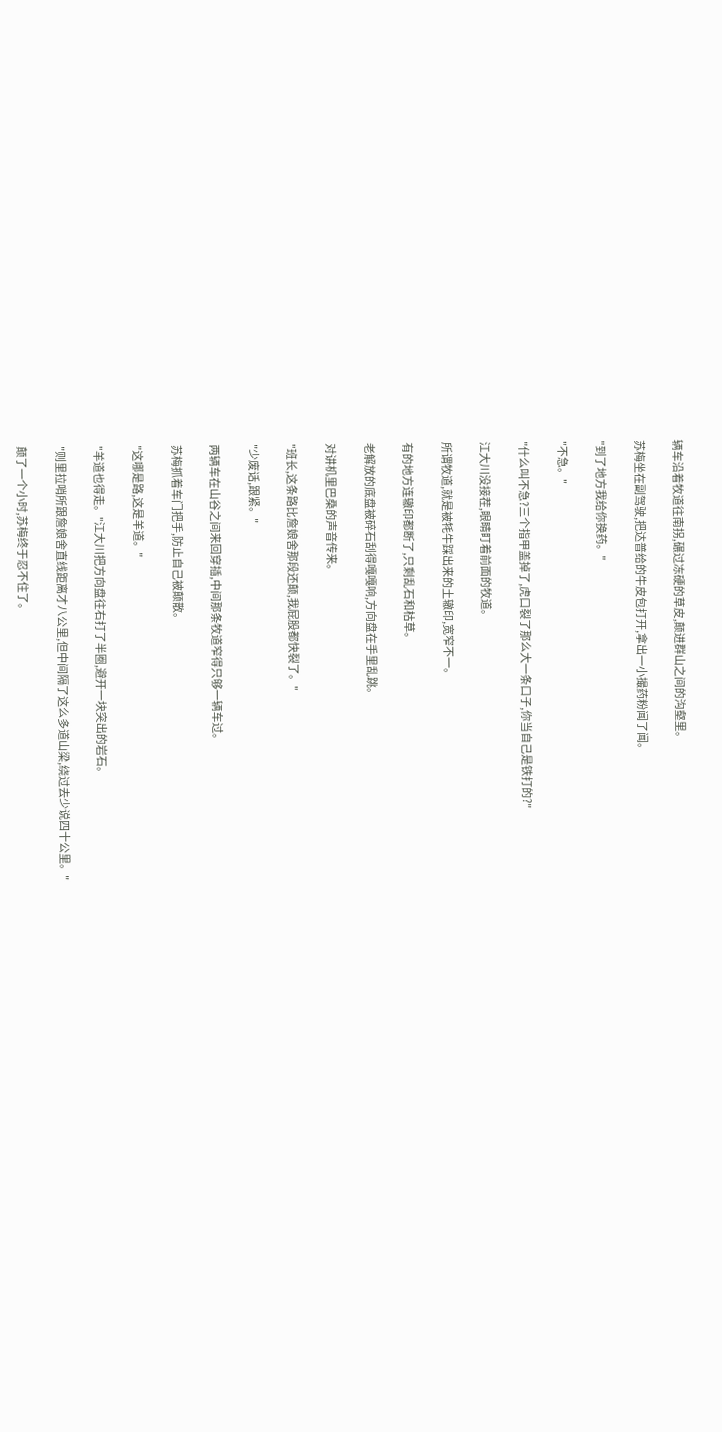辆车沿着牧道往南拐,碾过冻硬的草皮,颠进群山之间的沟壑里。

苏梅坐在副驾驶,把达普给的牛皮包打开,拿出一小撮药粉闻了闻。

"到了地方我给你换药。"

"不急。"

"什么叫不急?三个指甲盖掉了,虎口裂了那么大一条口子,你当自己是铁打的?"

江大川没接茬,眼睛盯着前面的牧道。

所谓牧道,就是被牦牛踩出来的土辙印,宽窄不一。

有的地方连辙印都断了,只剩乱石和枯草。

老解放的底盘被碎石刮得嘎嘎响,方向盘在手里乱跳。

对讲机里巴桑的声音传来。

"班长,这条路比詹娘舍那段还颠,我屁股都快裂了。"

"少废话,跟紧。"

两辆车在山谷之间来回穿插,中间那条牧道窄得只够一辆车过。

苏梅抓着车门把手,防止自己被颠散。

"这哪是路,这是羊道。"

"羊道也得走。"江大川把方向盘往右打了半圈,避开一块突出的岩石。

"则里拉哨所跟詹娘舍直线距离才八公里,但中间隔了这么多道山梁,绕过去少说四十公里。"

颠了一个小时,苏梅终于忍不住了。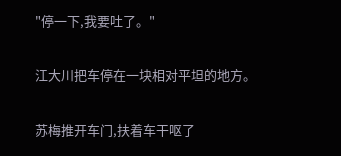"停一下,我要吐了。"

江大川把车停在一块相对平坦的地方。

苏梅推开车门,扶着车干呕了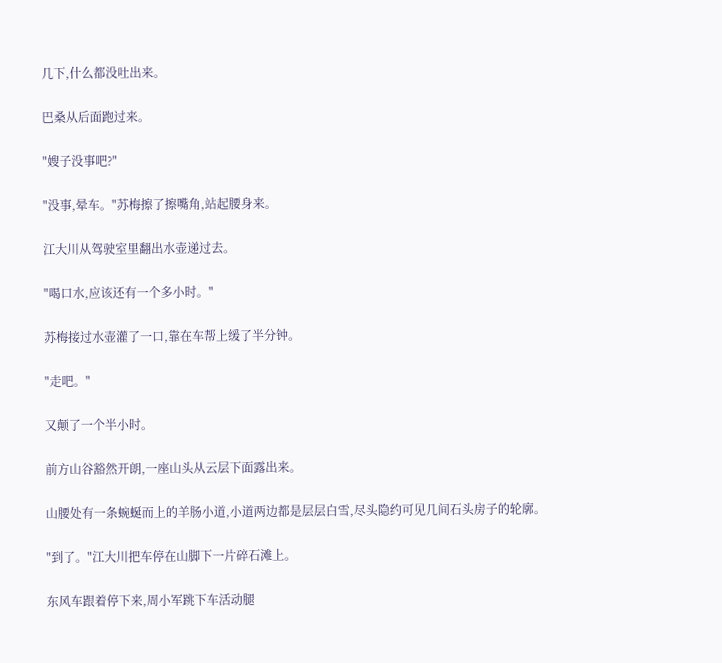几下,什么都没吐出来。

巴桑从后面跑过来。

"嫂子没事吧?"

"没事,晕车。"苏梅擦了擦嘴角,站起腰身来。

江大川从驾驶室里翻出水壶递过去。

"喝口水,应该还有一个多小时。"

苏梅接过水壶灌了一口,靠在车帮上缓了半分钟。

"走吧。"

又颠了一个半小时。

前方山谷豁然开朗,一座山头从云层下面露出来。

山腰处有一条蜿蜒而上的羊肠小道,小道两边都是层层白雪,尽头隐约可见几间石头房子的轮廓。

"到了。"江大川把车停在山脚下一片碎石滩上。

东风车跟着停下来,周小军跳下车活动腿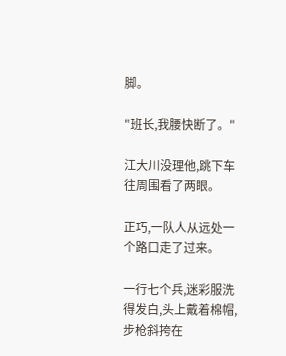脚。

"班长,我腰快断了。"

江大川没理他,跳下车往周围看了两眼。

正巧,一队人从远处一个路口走了过来。

一行七个兵,迷彩服洗得发白,头上戴着棉帽,步枪斜挎在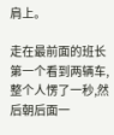肩上。

走在最前面的班长第一个看到两辆车,整个人愣了一秒,然后朝后面一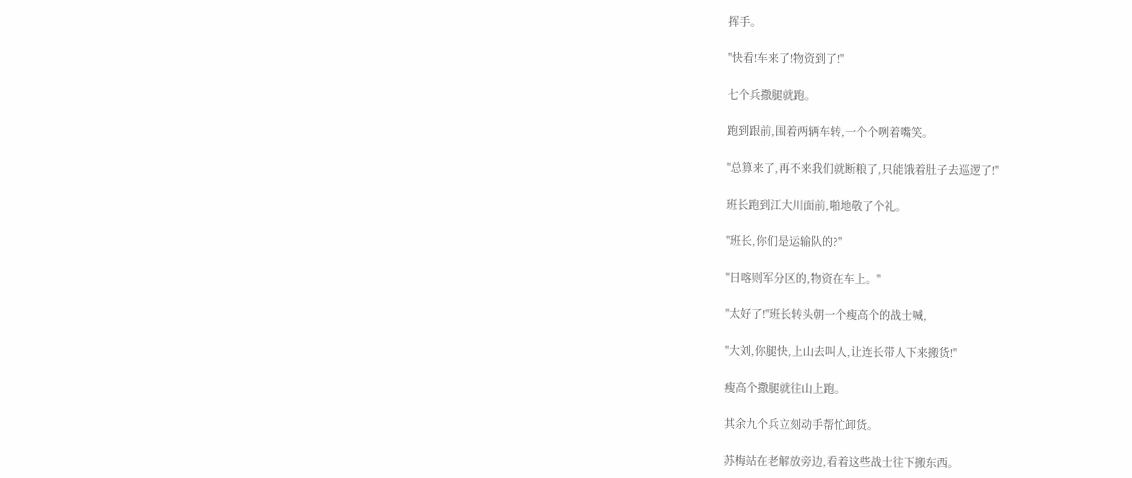挥手。

"快看!车来了!物资到了!"

七个兵撒腿就跑。

跑到跟前,围着两辆车转,一个个咧着嘴笑。

"总算来了,再不来我们就断粮了,只能饿着肚子去巡逻了!"

班长跑到江大川面前,啪地敬了个礼。

"班长,你们是运输队的?"

"日喀则军分区的,物资在车上。"

"太好了!"班长转头朝一个瘦高个的战士喊,

"大刘,你腿快,上山去叫人,让连长带人下来搬货!"

瘦高个撒腿就往山上跑。

其余九个兵立刻动手帮忙卸货。

苏梅站在老解放旁边,看着这些战士往下搬东西。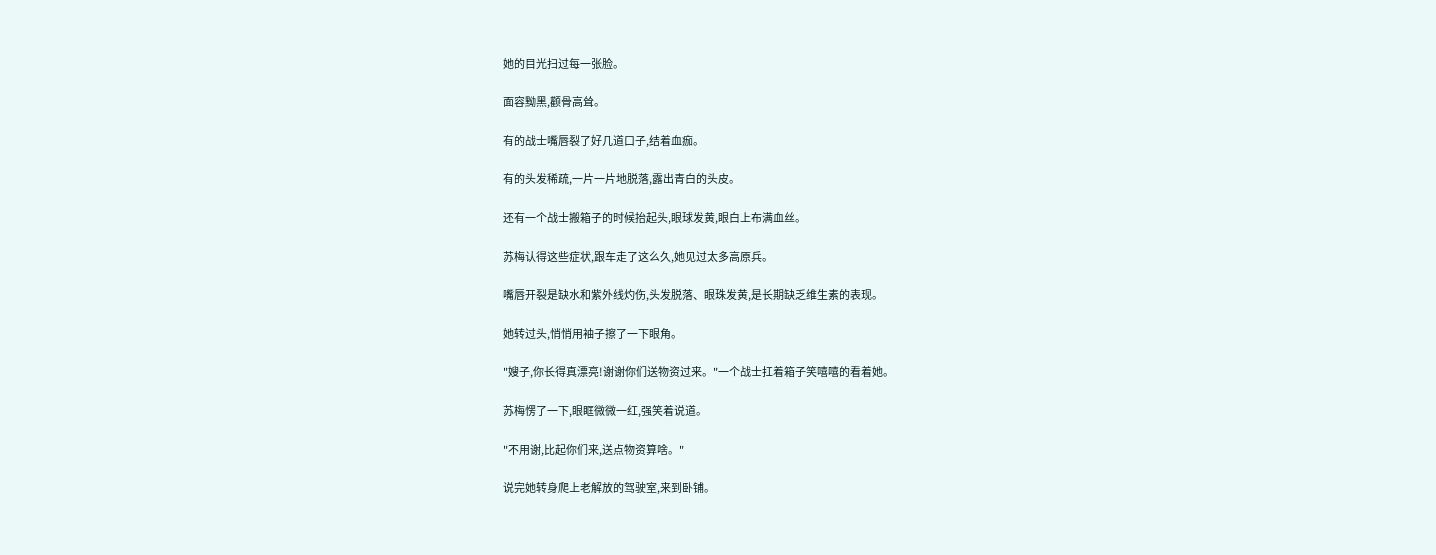她的目光扫过每一张脸。

面容黝黑,颧骨高耸。

有的战士嘴唇裂了好几道口子,结着血痂。

有的头发稀疏,一片一片地脱落,露出青白的头皮。

还有一个战士搬箱子的时候抬起头,眼球发黄,眼白上布满血丝。

苏梅认得这些症状,跟车走了这么久,她见过太多高原兵。

嘴唇开裂是缺水和紫外线灼伤,头发脱落、眼珠发黄,是长期缺乏维生素的表现。

她转过头,悄悄用袖子擦了一下眼角。

"嫂子,你长得真漂亮!谢谢你们送物资过来。"一个战士扛着箱子笑嘻嘻的看着她。

苏梅愣了一下,眼眶微微一红,强笑着说道。

"不用谢,比起你们来,送点物资算啥。"

说完她转身爬上老解放的驾驶室,来到卧铺。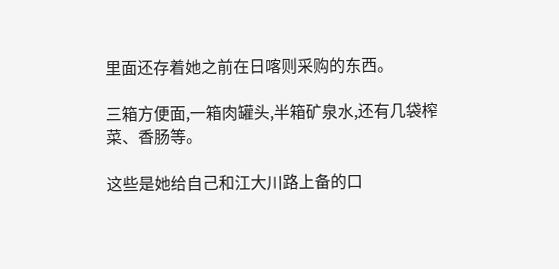里面还存着她之前在日喀则采购的东西。

三箱方便面,一箱肉罐头,半箱矿泉水,还有几袋榨菜、香肠等。

这些是她给自己和江大川路上备的口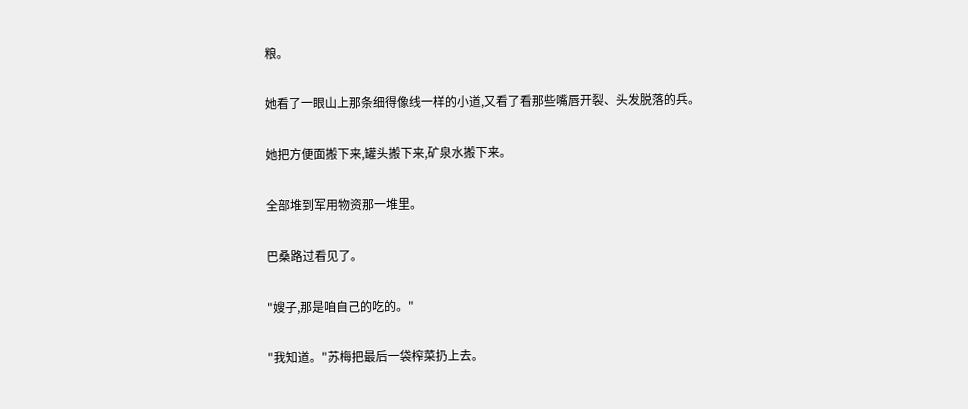粮。

她看了一眼山上那条细得像线一样的小道,又看了看那些嘴唇开裂、头发脱落的兵。

她把方便面搬下来,罐头搬下来,矿泉水搬下来。

全部堆到军用物资那一堆里。

巴桑路过看见了。

"嫂子,那是咱自己的吃的。"

"我知道。"苏梅把最后一袋榨菜扔上去。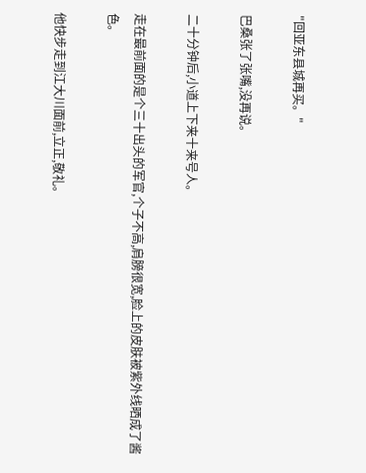"回亚东县城再买。"

巴桑张了张嘴,没再说。

二十分钟后,小道上下来十来号人。

走在最前面的是个三十出头的军官,个子不高,肩膀很宽,脸上的皮肤被紫外线晒成了酱色。

他快步走到江大川面前,立正,敬礼。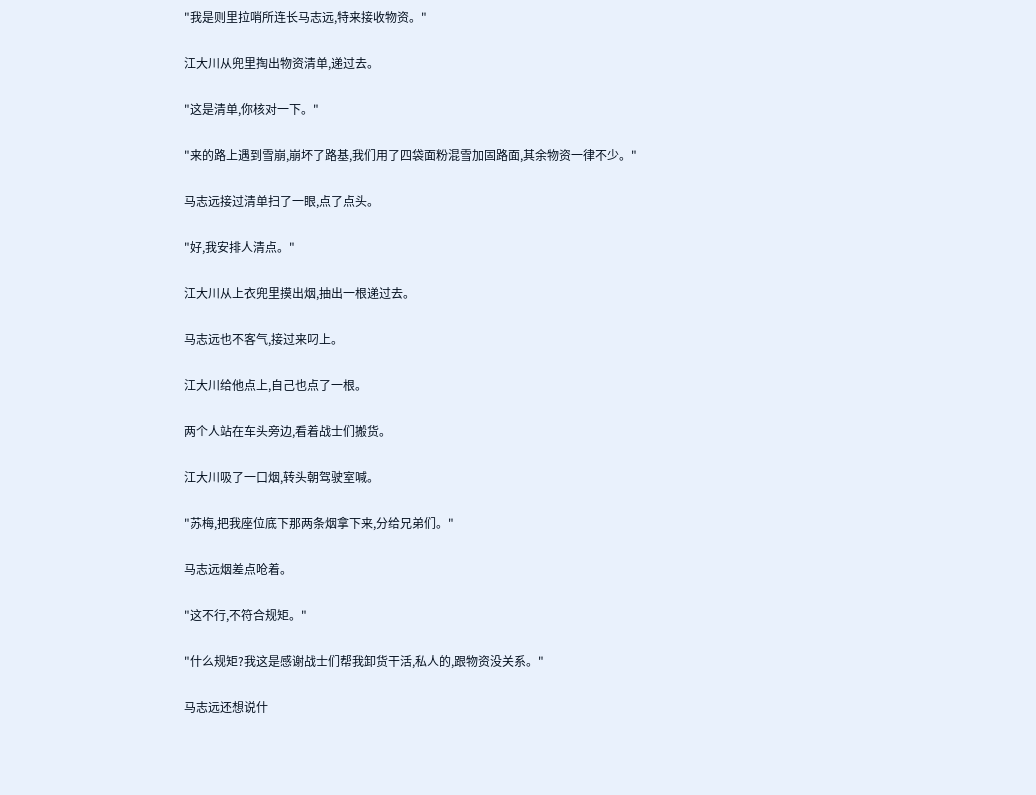"我是则里拉哨所连长马志远,特来接收物资。"

江大川从兜里掏出物资清单,递过去。

"这是清单,你核对一下。"

"来的路上遇到雪崩,崩坏了路基,我们用了四袋面粉混雪加固路面,其余物资一律不少。"

马志远接过清单扫了一眼,点了点头。

"好,我安排人清点。"

江大川从上衣兜里摸出烟,抽出一根递过去。

马志远也不客气,接过来叼上。

江大川给他点上,自己也点了一根。

两个人站在车头旁边,看着战士们搬货。

江大川吸了一口烟,转头朝驾驶室喊。

"苏梅,把我座位底下那两条烟拿下来,分给兄弟们。"

马志远烟差点呛着。

"这不行,不符合规矩。"

"什么规矩?我这是感谢战士们帮我卸货干活,私人的,跟物资没关系。"

马志远还想说什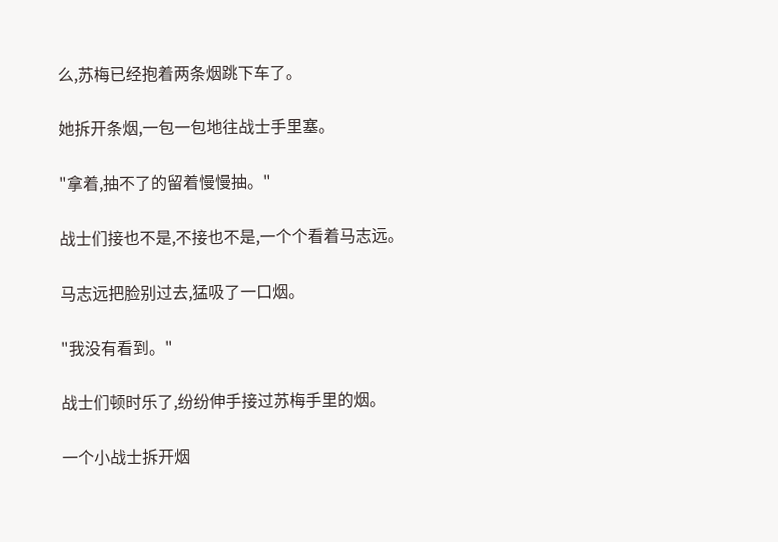么,苏梅已经抱着两条烟跳下车了。

她拆开条烟,一包一包地往战士手里塞。

"拿着,抽不了的留着慢慢抽。"

战士们接也不是,不接也不是,一个个看着马志远。

马志远把脸别过去,猛吸了一口烟。

"我没有看到。"

战士们顿时乐了,纷纷伸手接过苏梅手里的烟。

一个小战士拆开烟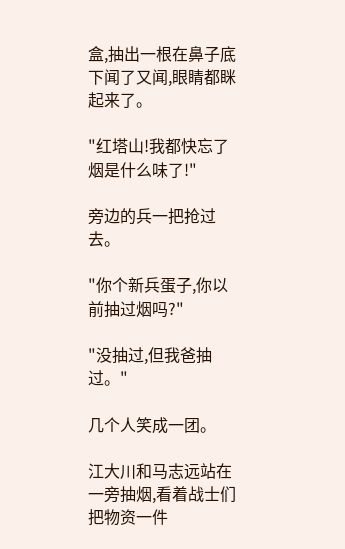盒,抽出一根在鼻子底下闻了又闻,眼睛都眯起来了。

"红塔山!我都快忘了烟是什么味了!"

旁边的兵一把抢过去。

"你个新兵蛋子,你以前抽过烟吗?"

"没抽过,但我爸抽过。"

几个人笑成一团。

江大川和马志远站在一旁抽烟,看着战士们把物资一件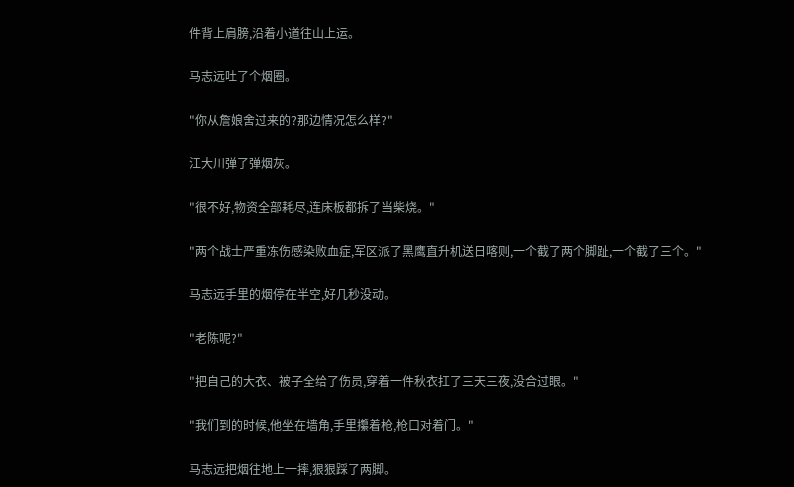件背上肩膀,沿着小道往山上运。

马志远吐了个烟圈。

"你从詹娘舍过来的?那边情况怎么样?"

江大川弹了弹烟灰。

"很不好,物资全部耗尽,连床板都拆了当柴烧。"

"两个战士严重冻伤感染败血症,军区派了黑鹰直升机送日喀则,一个截了两个脚趾,一个截了三个。"

马志远手里的烟停在半空,好几秒没动。

"老陈呢?"

"把自己的大衣、被子全给了伤员,穿着一件秋衣扛了三天三夜,没合过眼。"

"我们到的时候,他坐在墙角,手里攥着枪,枪口对着门。"

马志远把烟往地上一摔,狠狠踩了两脚。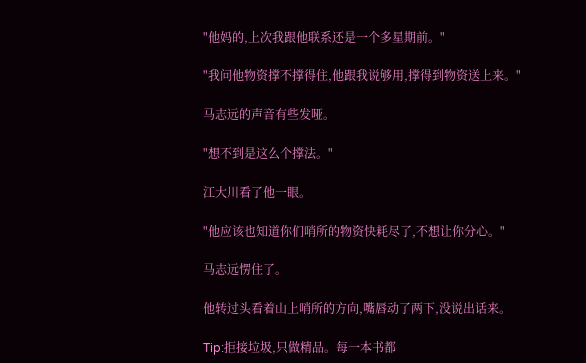"他妈的,上次我跟他联系还是一个多星期前。"

"我问他物资撑不撑得住,他跟我说够用,撑得到物资送上来。"

马志远的声音有些发哑。

"想不到是这么个撑法。"

江大川看了他一眼。

"他应该也知道你们哨所的物资快耗尽了,不想让你分心。"

马志远愣住了。

他转过头看着山上哨所的方向,嘴唇动了两下,没说出话来。

Tip:拒接垃圾,只做精品。每一本书都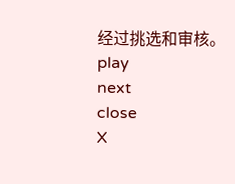经过挑选和审核。
play
next
close
X